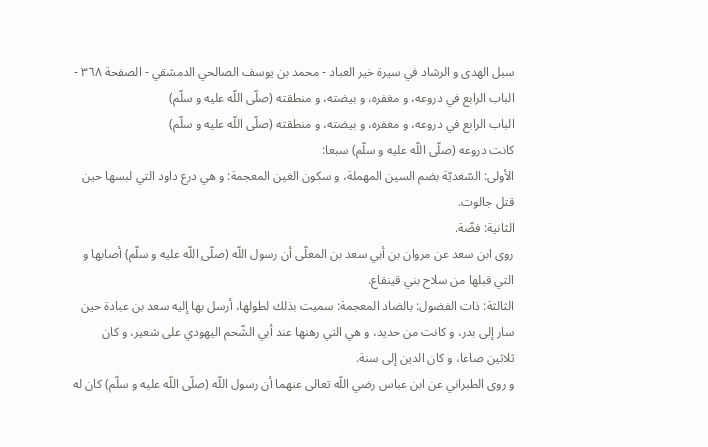سبل الهدى و الرشاد في سيرة خير العباد - محمد بن يوسف الصالحي الدمشقي - الصفحة ٣٦٨ - الباب الرابع في دروعه، و مغفره، و بيضته، و منطقته (صلّى اللّه عليه و سلّم)
الباب الرابع في دروعه، و مغفره، و بيضته، و منطقته (صلّى اللّه عليه و سلّم)
كانت دروعه (صلّى اللّه عليه و سلّم) سبعا:
الأولى: السّغديّة بضم السين المهملة، و سكون الغين المعجمة: و هي درع داود التي لبسها حين قتل جالوت.
الثانية: فضّة.
روى ابن سعد عن مروان بن أبي سعد بن المعلّى أن رسول اللّه (صلّى اللّه عليه و سلّم) أصابها و التي قبلها من سلاح بني قينقاع.
الثالثة: ذات الفضول: بالضاد المعجمة: سميت بذلك لطولها، أرسل بها إليه سعد بن عبادة حين سار إلى بدر، و كانت من حديد، و هي التي رهنها عند أبي الشّحم اليهودي على شعير، و كان ثلاثين صاعا، و كان الدين إلى سنة.
و روى الطبراني عن ابن عباس رضي اللّه تعالى عنهما أن رسول اللّه (صلّى اللّه عليه و سلّم) كان له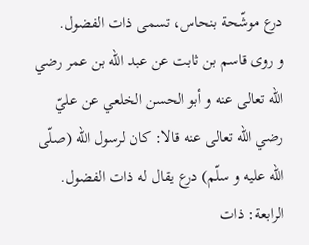درع موشّحة بنحاس، تسمى ذات الفضول.
و روى قاسم بن ثابت عن عبد اللّه بن عمر رضي اللّه تعالى عنه و أبو الحسن الخلعي عن عليّ رضي اللّه تعالى عنه قالا: كان لرسول اللّه (صلّى اللّه عليه و سلّم) درع يقال له ذات الفضول.
الرابعة: ذات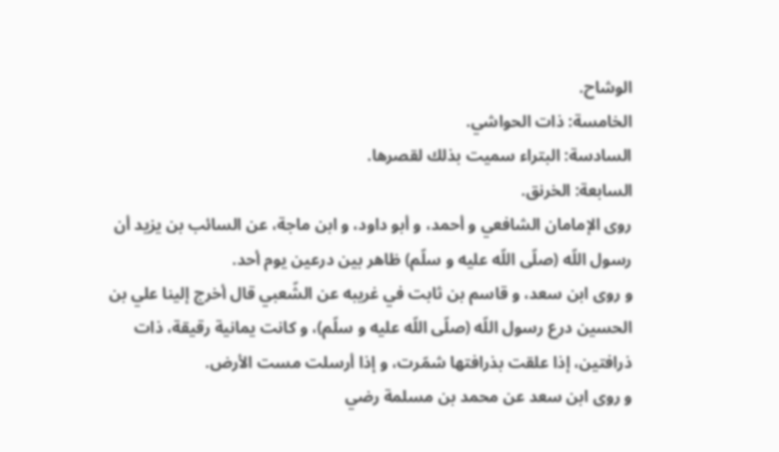الوشاح.
الخامسة: ذات الحواشي.
السادسة: البتراء سميت بذلك لقصرها.
السابعة: الخرنق.
روى الإمامان الشافعي و أحمد، و أبو داود، و ابن ماجة، عن السائب بن يزيد أن رسول اللّه (صلّى اللّه عليه و سلّم) ظاهر بين درعين يوم أحد.
و روى ابن سعد، و قاسم بن ثابت في غريبه عن الشّعبي قال أخرج إلينا علي بن الحسين درع رسول اللّه (صلّى اللّه عليه و سلّم)، و كانت يمانية رقيقة، ذات ذرافتين، إذا علقت بذرافتها شمّرت، و إذا أرسلت مست الأرض.
و روى ابن سعد عن محمد بن مسلمة رضي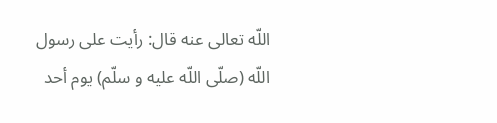اللّه تعالى عنه قال: رأيت على رسول اللّه (صلّى اللّه عليه و سلّم) يوم أحد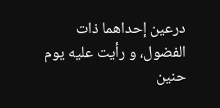درعين إحداهما ذات الفضول، و رأيت عليه يوم حنين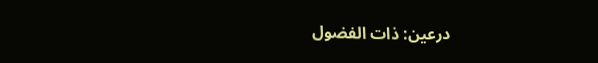درعين: ذات الفضول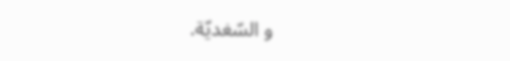و السّغديّة.